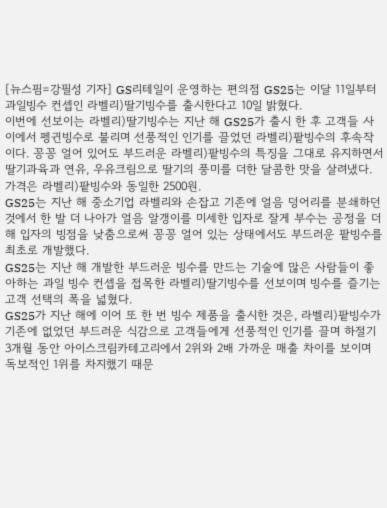[뉴스핌=강필성 기자] GS리테일이 운영하는 편의점 GS25는 이달 11일부터 과일빙수 컨셉인 라벨리)딸기빙수를 출시한다고 10일 밝혔다.
이번에 선보이는 라벨리)딸기빙수는 지난 해 GS25가 출시 한 후 고객들 사이에서 펭귄빙수로 불리며 선풍적인 인기를 끌었던 라벨리)팥빙수의 후속작이다. 꽁꽁 얼어 있어도 부드러운 라벨리)팥빙수의 특징을 그대로 유지하면서 딸기과육과 연유, 우유크림으로 딸기의 풍미를 더한 달콤한 맛을 살려냈다. 가격은 라벨리)팥빙수와 동일한 2500원.
GS25는 지난 해 중소기업 라벨리와 손잡고 기존에 얼음 덩어리를 분쇄하던 것에서 한 발 더 나아가 얼음 알갱이를 미세한 입자로 잘게 부수는 공정을 더해 입자의 빙점을 낮춤으로써 꽁꽁 얼어 있는 상태에서도 부드러운 팥빙수를 최초로 개발했다.
GS25는 지난 해 개발한 부드러운 빙수를 만드는 기술에 많은 사람들이 좋아하는 과일 빙수 컨셉을 접목한 라벨리)딸기빙수를 선보이며 빙수를 즐기는 고객 선택의 폭을 넓혔다.
GS25가 지난 해에 이어 또 한 번 빙수 제품을 출시한 것은, 라벨리)팥빙수가 기존에 없었던 부드러운 식감으로 고객들에게 선풍적인 인기를 끌며 하절기 3개월 동안 아이스크림카테고리에서 2위와 2배 가까운 매출 차이를 보이며 독보적인 1위를 차지했기 때문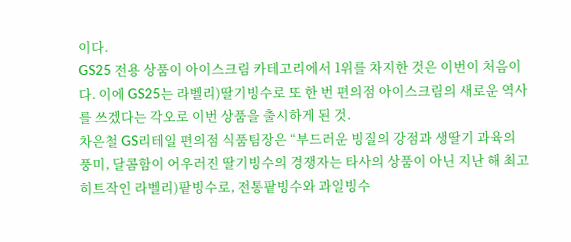이다.
GS25 전용 상품이 아이스크림 카테고리에서 1위를 차지한 것은 이번이 처음이다. 이에 GS25는 라벨리)딸기빙수로 또 한 번 편의점 아이스크림의 새로운 역사를 쓰겠다는 각오로 이번 상품을 출시하게 된 것.
차은철 GS리테일 편의점 식품팀장은 “부드러운 빙질의 강점과 생딸기 과육의 풍미, 달콤함이 어우러진 딸기빙수의 경쟁자는 타사의 상품이 아닌 지난 해 최고 히트작인 라벨리)팥빙수로, 전통팥빙수와 과일빙수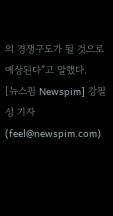의 경쟁구도가 될 것으로 예상된다”고 말했다.
[뉴스핌 Newspim] 강필성 기자 (feel@newspim.com)